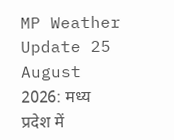MP Weather Update 25 August 2026: मध्य प्रदेश में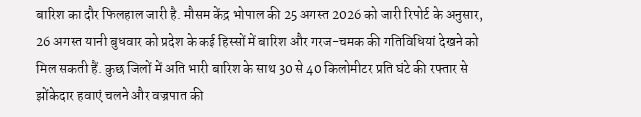बारिश का दौर फिलहाल जारी है. मौसम केंद्र भोपाल की 25 अगस्त 2026 को जारी रिपोर्ट के अनुसार, 26 अगस्त यानी बुधवार को प्रदेश के कई हिस्सों में बारिश और गरज-चमक की गतिविधियां देखने को मिल सकती हैं. कुछ जिलों में अति भारी बारिश के साथ 30 से 40 किलोमीटर प्रति घंटे की रफ्तार से झोंकेदार हवाएं चलने और वज्रपात की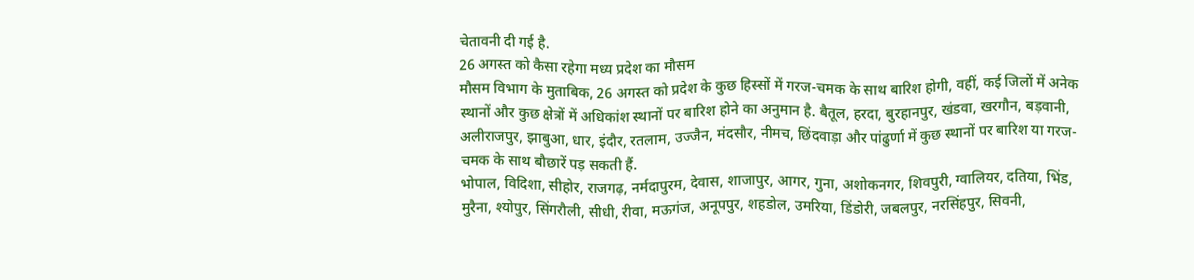चेतावनी दी गई है.
26 अगस्त को कैसा रहेगा मध्य प्रदेश का मौसम
मौसम विभाग के मुताबिक, 26 अगस्त को प्रदेश के कुछ हिस्सों में गरज-चमक के साथ बारिश होगी, वहीं, कई जिलों में अनेक स्थानों और कुछ क्षेत्रों में अधिकांश स्थानों पर बारिश होने का अनुमान है. बैतूल, हरदा, बुरहानपुर, खंडवा, खरगौन, बड़वानी, अलीराजपुर, झाबुआ, धार, इंदौर, रतलाम, उज्जैन, मंदसौर, नीमच, छिंदवाड़ा और पांढुर्णा में कुछ स्थानों पर बारिश या गरज-चमक के साथ बौछारें पड़ सकती हैं.
भोपाल, विदिशा, सीहोर, राजगढ़, नर्मदापुरम, देवास, शाजापुर, आगर, गुना, अशोकनगर, शिवपुरी, ग्वालियर, दतिया, भिंड, मुरैना, श्योपुर, सिंगरौली, सीधी, रीवा, मऊगंज, अनूपपुर, शहडोल, उमरिया, डिंडोरी, जबलपुर, नरसिंहपुर, सिवनी,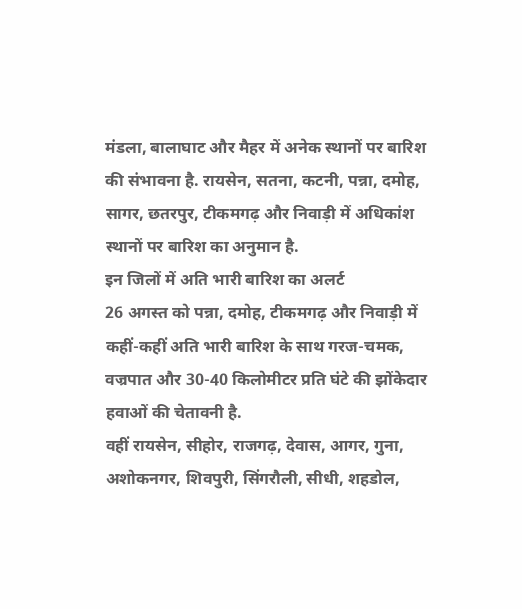मंडला, बालाघाट और मैहर में अनेक स्थानों पर बारिश की संभावना है. रायसेन, सतना, कटनी, पन्ना, दमोह, सागर, छतरपुर, टीकमगढ़ और निवाड़ी में अधिकांश स्थानों पर बारिश का अनुमान है.
इन जिलों में अति भारी बारिश का अलर्ट
26 अगस्त को पन्ना, दमोह, टीकमगढ़ और निवाड़ी में कहीं-कहीं अति भारी बारिश के साथ गरज-चमक, वज्रपात और 30-40 किलोमीटर प्रति घंटे की झोंकेदार हवाओं की चेतावनी है.
वहीं रायसेन, सीहोर, राजगढ़, देवास, आगर, गुना, अशोकनगर, शिवपुरी, सिंगरौली, सीधी, शहडोल,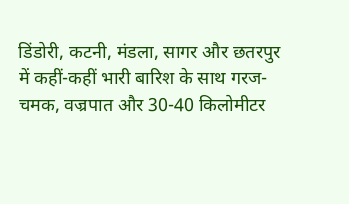डिंडोरी, कटनी, मंडला, सागर और छतरपुर में कहीं-कहीं भारी बारिश के साथ गरज-चमक, वज्रपात और 30-40 किलोमीटर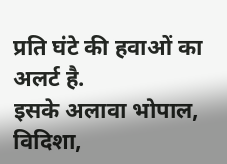प्रति घंटे की हवाओं का अलर्ट है.
इसके अलावा भोपाल, विदिशा,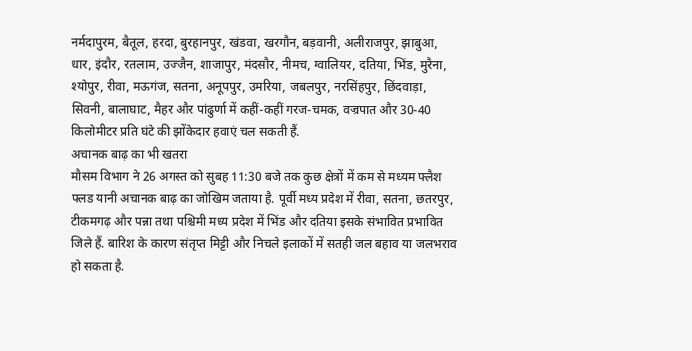नर्मदापुरम, बैतूल, हरदा, बुरहानपुर, खंडवा, खरगौन, बड़वानी, अलीराजपुर, झाबुआ, धार, इंदौर, रतलाम, उज्जैन, शाजापुर, मंदसौर, नीमच, ग्वालियर, दतिया, भिंड, मुरैना, श्योपुर, रीवा, मऊगंज, सतना, अनूपपुर, उमरिया, जबलपुर, नरसिंहपुर, छिंदवाड़ा, सिवनी, बालाघाट, मैहर और पांढुर्णा में कहीं-कहीं गरज-चमक, वज्रपात और 30-40 किलोमीटर प्रति घंटे की झोंकेदार हवाएं चल सकती हैं.
अचानक बाढ़ का भी खतरा
मौसम विभाग ने 26 अगस्त को सुबह 11:30 बजे तक कुछ क्षेत्रों में कम से मध्यम फ्लैश फ्लड यानी अचानक बाढ़ का जोखिम जताया है. पूर्वी मध्य प्रदेश में रीवा, सतना, छतरपुर, टीकमगढ़ और पन्ना तथा पश्चिमी मध्य प्रदेश में भिंड और दतिया इसके संभावित प्रभावित जिले हैं. बारिश के कारण संतृप्त मिट्टी और निचले इलाकों में सतही जल बहाव या जलभराव हो सकता है.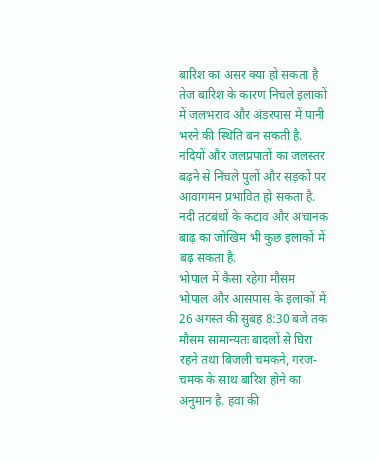बारिश का असर क्या हो सकता है
तेज बारिश के कारण निचले इलाकों में जलभराव और अंडरपास में पानी भरने की स्थिति बन सकती है. नदियों और जलप्रपातों का जलस्तर बढ़ने से निचले पुलों और सड़कों पर आवागमन प्रभावित हो सकता है. नदी तटबंधों के कटाव और अचानक बाढ़ का जोखिम भी कुछ इलाकों में बढ़ सकता है.
भोपाल में कैसा रहेगा मौसम
भोपाल और आसपास के इलाकों में 26 अगस्त की सुबह 8:30 बजे तक मौसम सामान्यतः बादलों से घिरा रहने तथा बिजली चमकने, गरज-चमक के साथ बारिश होने का अनुमान है. हवा की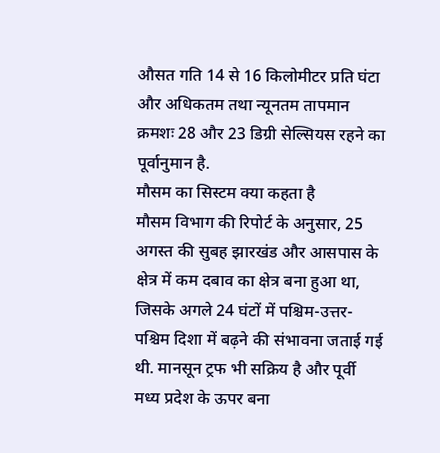औसत गति 14 से 16 किलोमीटर प्रति घंटा और अधिकतम तथा न्यूनतम तापमान क्रमशः 28 और 23 डिग्री सेल्सियस रहने का पूर्वानुमान है.
मौसम का सिस्टम क्या कहता है
मौसम विभाग की रिपोर्ट के अनुसार, 25 अगस्त की सुबह झारखंड और आसपास के क्षेत्र में कम दबाव का क्षेत्र बना हुआ था, जिसके अगले 24 घंटों में पश्चिम-उत्तर-पश्चिम दिशा में बढ़ने की संभावना जताई गई थी. मानसून ट्रफ भी सक्रिय है और पूर्वी मध्य प्रदेश के ऊपर बना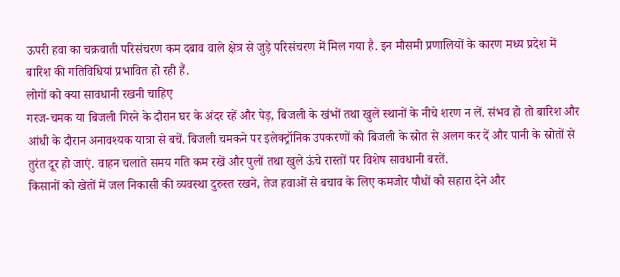ऊपरी हवा का चक्रवाती परिसंचरण कम दबाव वाले क्षेत्र से जुड़े परिसंचरण में मिल गया है. इन मौसमी प्रणालियों के कारण मध्य प्रदेश में बारिश की गतिविधियां प्रभावित हो रही हैं.
लोगों को क्या सावधानी रखनी चाहिए
गरज-चमक या बिजली गिरने के दौरान घर के अंदर रहें और पेड़, बिजली के खंभों तथा खुले स्थानों के नीचे शरण न लें. संभव हो तो बारिश और आंधी के दौरान अनावश्यक यात्रा से बचें. बिजली चमकने पर इलेक्ट्रॉनिक उपकरणों को बिजली के स्रोत से अलग कर दें और पानी के स्रोतों से तुरंत दूर हो जाएं. वाहन चलाते समय गति कम रखें और पुलों तथा खुले ऊंचे रास्तों पर विशेष सावधानी बरतें.
किसानों को खेतों में जल निकासी की व्यवस्था दुरुस्त रखने, तेज हवाओं से बचाव के लिए कमजोर पौधों को सहारा देने और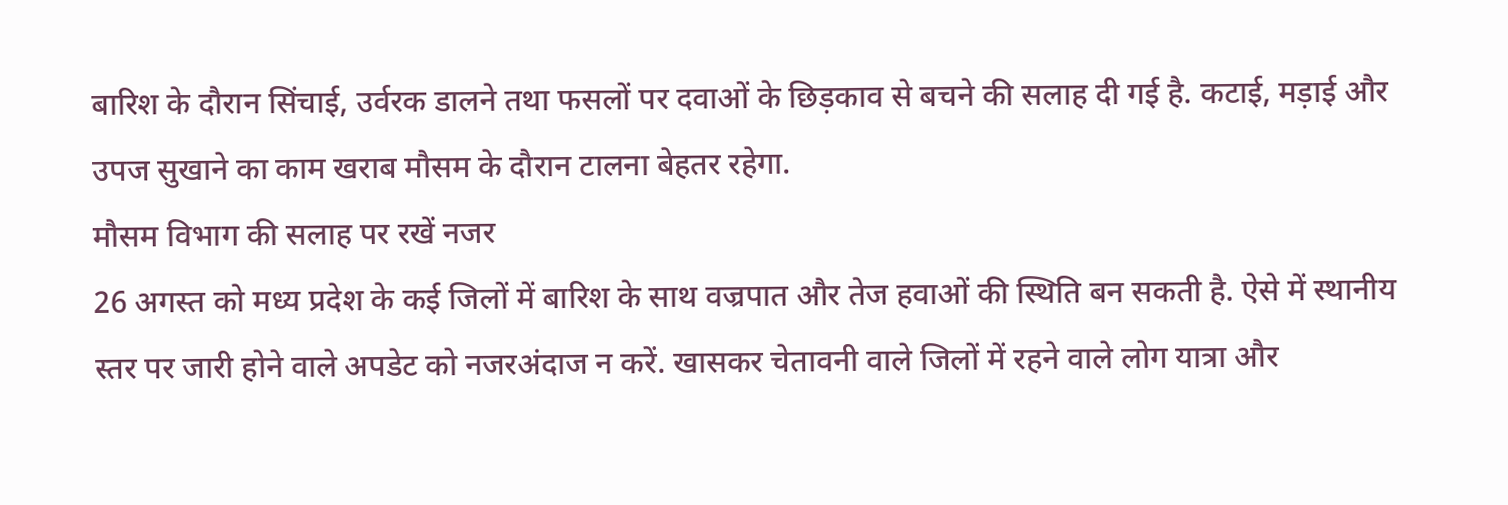बारिश के दौरान सिंचाई, उर्वरक डालने तथा फसलों पर दवाओं के छिड़काव से बचने की सलाह दी गई है. कटाई, मड़ाई और उपज सुखाने का काम खराब मौसम के दौरान टालना बेहतर रहेगा.
मौसम विभाग की सलाह पर रखें नजर
26 अगस्त को मध्य प्रदेश के कई जिलों में बारिश के साथ वज्रपात और तेज हवाओं की स्थिति बन सकती है. ऐसे में स्थानीय स्तर पर जारी होने वाले अपडेट को नजरअंदाज न करें. खासकर चेतावनी वाले जिलों में रहने वाले लोग यात्रा और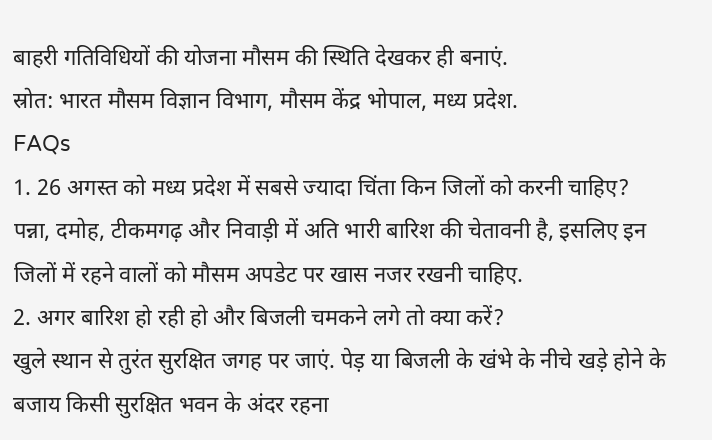बाहरी गतिविधियों की योजना मौसम की स्थिति देखकर ही बनाएं.
स्रोत: भारत मौसम विज्ञान विभाग, मौसम केंद्र भोपाल, मध्य प्रदेश.
FAQs
1. 26 अगस्त को मध्य प्रदेश में सबसे ज्यादा चिंता किन जिलों को करनी चाहिए?
पन्ना, दमोह, टीकमगढ़ और निवाड़ी में अति भारी बारिश की चेतावनी है, इसलिए इन जिलों में रहने वालों को मौसम अपडेट पर खास नजर रखनी चाहिए.
2. अगर बारिश हो रही हो और बिजली चमकने लगे तो क्या करें?
खुले स्थान से तुरंत सुरक्षित जगह पर जाएं. पेड़ या बिजली के खंभे के नीचे खड़े होने के बजाय किसी सुरक्षित भवन के अंदर रहना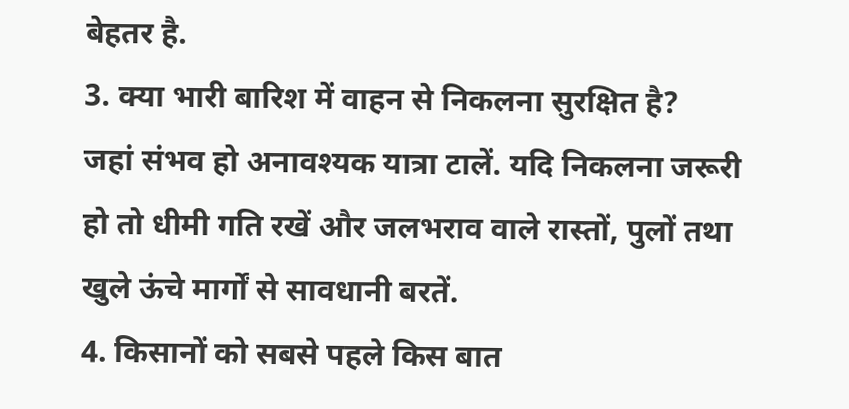बेहतर है.
3. क्या भारी बारिश में वाहन से निकलना सुरक्षित है?
जहां संभव हो अनावश्यक यात्रा टालें. यदि निकलना जरूरी हो तो धीमी गति रखें और जलभराव वाले रास्तों, पुलों तथा खुले ऊंचे मार्गों से सावधानी बरतें.
4. किसानों को सबसे पहले किस बात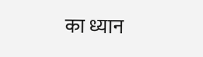का ध्यान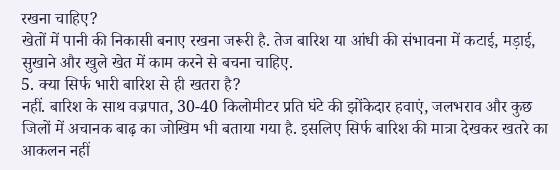रखना चाहिए?
खेतों में पानी की निकासी बनाए रखना जरूरी है. तेज बारिश या आंधी की संभावना में कटाई, मड़ाई, सुखाने और खुले खेत में काम करने से बचना चाहिए.
5. क्या सिर्फ भारी बारिश से ही खतरा है?
नहीं. बारिश के साथ वज्रपात, 30-40 किलोमीटर प्रति घंटे की झोंकेदार हवाएं, जलभराव और कुछ जिलों में अचानक बाढ़ का जोखिम भी बताया गया है. इसलिए सिर्फ बारिश की मात्रा देखकर खतरे का आकलन नहीं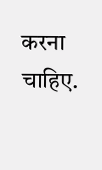करना चाहिए.